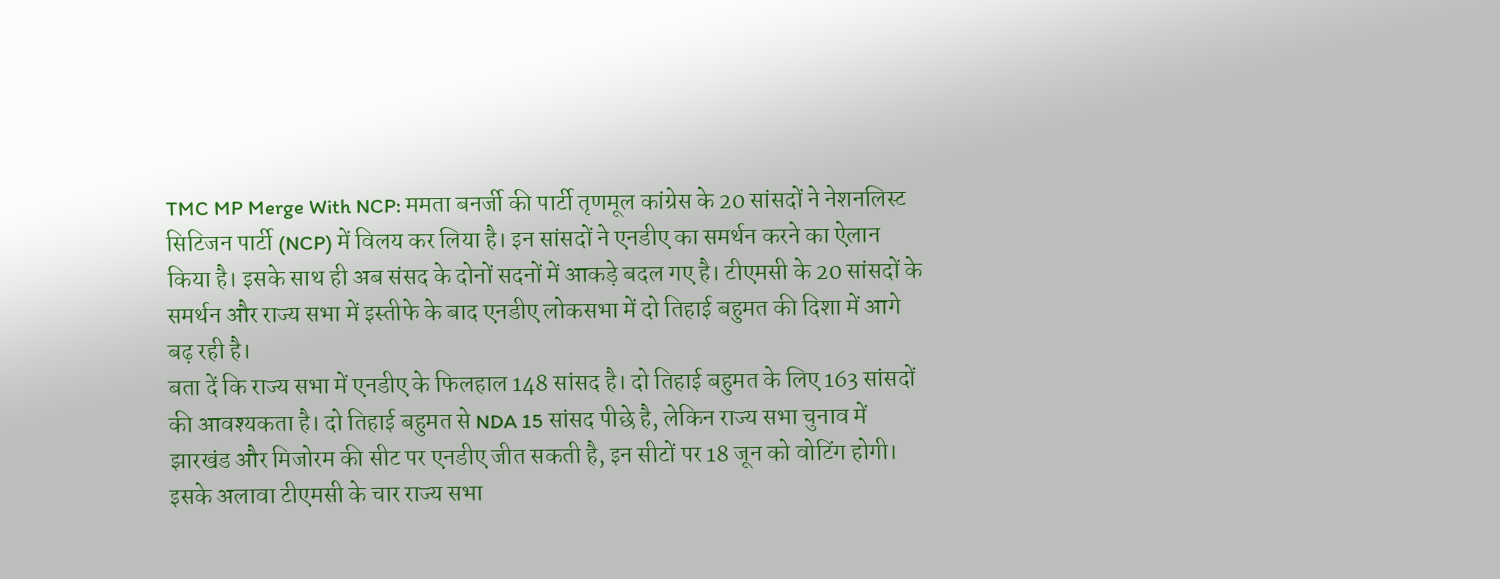TMC MP Merge With NCP: ममता बनर्जी की पार्टी तृणमूल कांग्रेस के 20 सांसदों ने नेशनलिस्ट सिटिजन पार्टी (NCP) में विलय कर लिया है। इन सांसदों ने एनडीए का समर्थन करने का ऐलान किया है। इसके साथ ही अब संसद के दोनों सदनों में आकड़े बदल गए है। टीएमसी के 20 सांसदों के समर्थन और राज्य सभा में इस्तीफे के बाद एनडीए लोकसभा में दो तिहाई बहुमत की दिशा में आगे बढ़ रही है।
बता दें कि राज्य सभा में एनडीए के फिलहाल 148 सांसद है। दो तिहाई बहुमत के लिए 163 सांसदों की आवश्यकता है। दो तिहाई बहुमत से NDA 15 सांसद पीछे है, लेकिन राज्य सभा चुनाव में झारखंड और मिजोरम की सीट पर एनडीए जीत सकती है, इन सीटों पर 18 जून को वोटिंग होगी।
इसके अलावा टीएमसी के चार राज्य सभा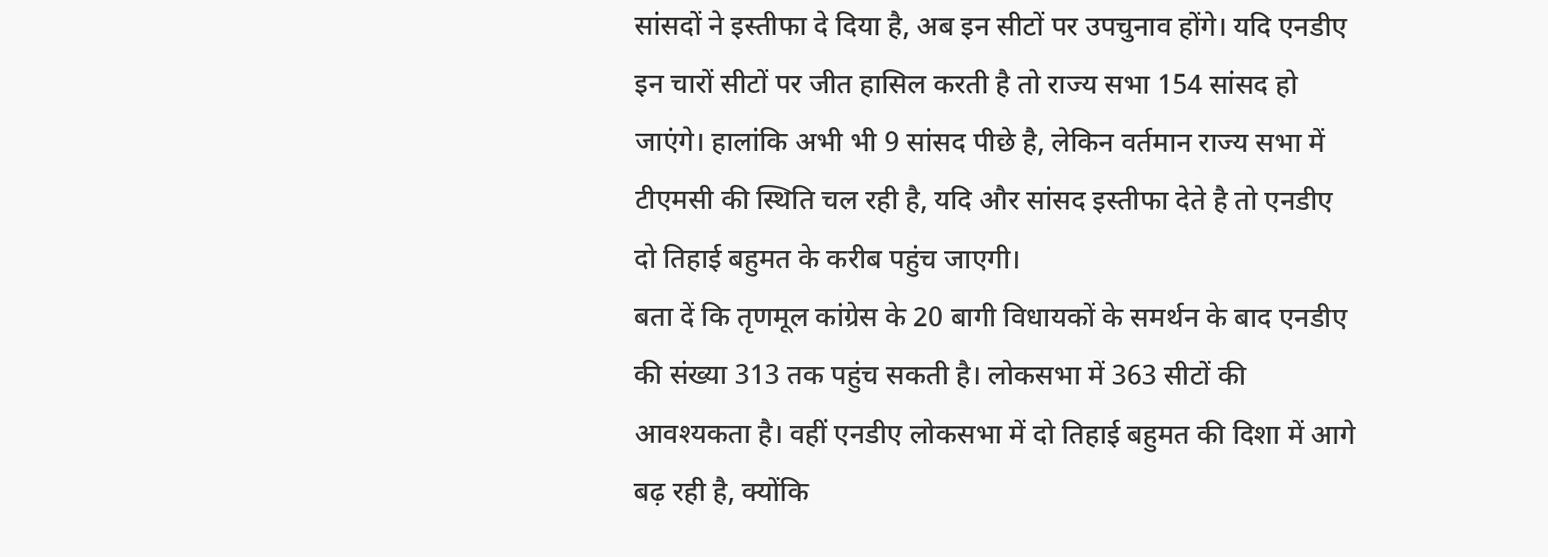सांसदों ने इस्तीफा दे दिया है, अब इन सीटों पर उपचुनाव होंगे। यदि एनडीए इन चारों सीटों पर जीत हासिल करती है तो राज्य सभा 154 सांसद हो जाएंगे। हालांकि अभी भी 9 सांसद पीछे है, लेकिन वर्तमान राज्य सभा में टीएमसी की स्थिति चल रही है, यदि और सांसद इस्तीफा देते है तो एनडीए दो तिहाई बहुमत के करीब पहुंच जाएगी।
बता दें कि तृणमूल कांग्रेस के 20 बागी विधायकों के समर्थन के बाद एनडीए की संख्या 313 तक पहुंच सकती है। लोकसभा में 363 सीटों की आवश्यकता है। वहीं एनडीए लोकसभा में दो तिहाई बहुमत की दिशा में आगे बढ़ रही है, क्योंकि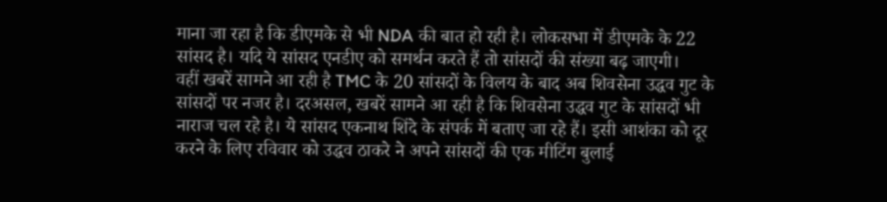माना जा रहा है कि डीएमके से भी NDA की बात हो रही है। लोकसभा में डीएमके के 22 सांसद है। यदि ये सांसद एनडीए को समर्थन करते हैं तो सांसदों की संख्या बढ़ जाएगी।
वहीं खबरें सामने आ रही है TMC के 20 सांसदों के विलय के बाद अब शिवसेना उद्धव गुट के सांसदों पर नजर है। दरअसल, खबरें सामने आ रही है कि शिवसेना उद्धव गुट के सांसदों भी नाराज चल रहे है। ये सांसद एकनाथ शिंदे के संपर्क में बताए जा रहे हैं। इसी आशंका को दूर करने के लिए रविवार को उद्धव ठाकरे ने अपने सांसदों की एक मीटिंग बुलाई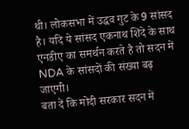थी। लोकसभा में उद्धव गुट के 9 सांसद है। यदि ये सांसद एकनाथ शिंदे के साथ एनडीए का समर्थन करते है तो सदन में NDA के सांसदों की संख्या बढ़ जाएगी।
बता दें कि मोदी सरकार सदन में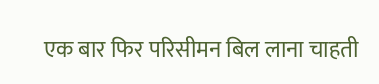एक बार फिर परिसीमन बिल लाना चाहती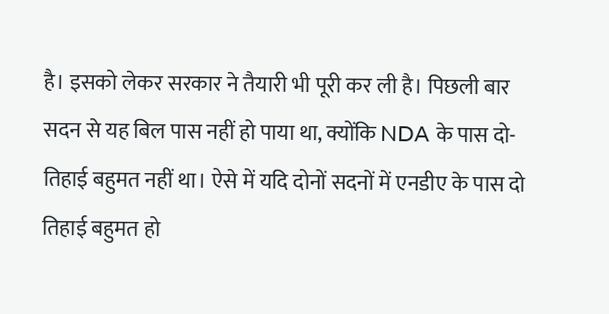है। इसको लेकर सरकार ने तैयारी भी पूरी कर ली है। पिछली बार सदन से यह बिल पास नहीं हो पाया था, क्योंकि NDA के पास दो-तिहाई बहुमत नहीं था। ऐसे में यदि दोनों सदनों में एनडीए के पास दो तिहाई बहुमत हो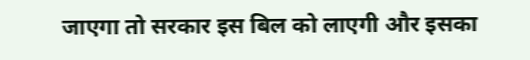जाएगा तो सरकार इस बिल को लाएगी और इसका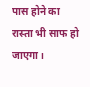पास होने का रास्ता भी साफ हो जाएगा।